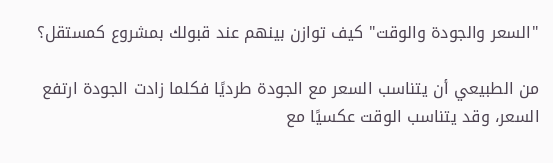"السعر والجودة والوقت" كيف توازن بينهم عند قبولك بمشروع كمستقل؟

من الطبيعي أن يتناسب السعر مع الجودة طرديًا فكلما زادت الجودة ارتفع السعر، وقد يتناسب الوقت عكسيًا مع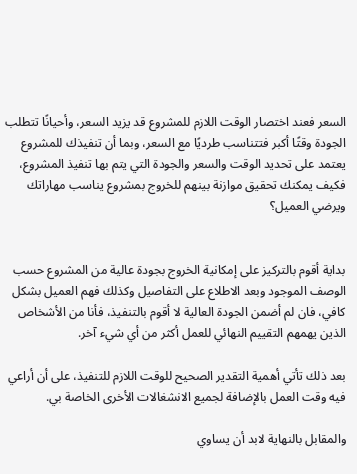السعر فعند اختصار الوقت اللازم للمشروع قد يزيد السعر، وأحيانًا تتطلب الجودة وقتًا أكبر فتتناسب طرديًا مع السعر، وبما أن تنفيذك للمشروع يعتمد على تحديد الوقت والسعر والجودة التي يتم بها تنفيذ المشروع، فكيف يمكنك تحقيق موازنة بينهم للخروج بمشروع يناسب مهاراتك ويرضي العميل؟


بداية أقوم بالتركيز على إمكانية الخروج بجودة عالية من المشروع حسب الوصف الموجود وبعد الاطلاع على التفاصيل وكذلك فهم العميل بشكل كافي، فان لم أضمن الجودة العالية لا أقوم بالتنفيذ، فأنا من الأشخاص الذين يهمهم التقييم النهائي للعمل أكثر من أي شيء آخر.

بعد ذلك تأتي أهمية التقدير الصحيح للوقت اللازم للتنفيذ، على أن أراعي فيه وقت العمل بالإضافة لجميع الانشغالات الأخرى الخاصة بي.

والمقابل بالنهاية لابد أن يساوي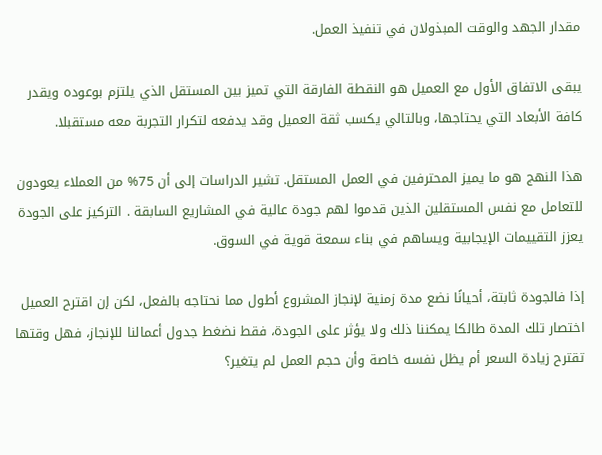مقدار الجهد والوقت المبذولان في تنفيذ العمل.

يبقى الاتفاق الأول مع العميل هو النقطة الفارقة التي تميز بين المستقل الذي يلتزم بوعوده ويقدر كافة الأبعاد التي يحتاجها، وبالتالي يكسب ثقة العميل وقد يدفعه لتكرار التجربة معه مستقبلا.

هذا النهج هو ما يميز المحترفين في العمل المستقل. تشير الدراسات إلى أن 75% من العملاء يعودون للتعامل مع نفس المستقلين الذين قدموا لهم جودة عالية في المشاريع السابقة . التركيز على الجودة يعزز التقييمات الإيجابية ويساهم في بناء سمعة قوية في السوق.

إذا فالجودة ثابتة، أحيانًا نضع مدة زمنية لإنجاز المشروع أطول مما نحتاجه بالفعل، لكن إن اقترح العميل اختصار تلك المدة طالكا يمكننا ذلك ولا يؤثر على الجودة، فقط نضغط جدول أعمالنا للإنجاز، فهل وقتها تقترح زيادة السعر أم يظل نفسه خاصة وأن حجم العمل لم يتغير؟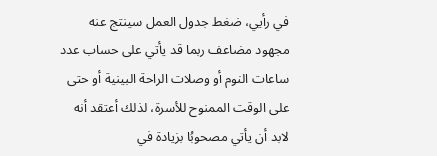في رأيي، ضغط جدول العمل سينتج عنه مجهود مضاعف ربما قد يأتي على حساب عدد ساعات النوم أو وصلات الراحة البينية أو حتى على الوقت الممنوح للأسرة، لذلك أعتقد أنه لابد أن يأتي مصحوبُا بزيادة في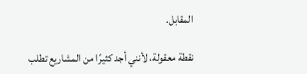المقابل.

نقطة معقولة، لأنني أجد كثيرًا من المشاريع تطلب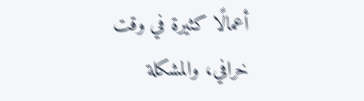أعمالًا كثيرة في وقت خرافي، والمشكلة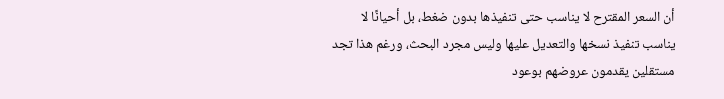أن السعر المقترح لا يناسب حتى تنفيذها بدون ضغط، بل أحيانًا لا يناسب تنفيذ نسخها والتعديل عليها وليس مجرد البحث، ورغم هذا تجد مستقلين يقدمون عروضهم بوعود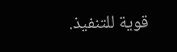قوية للتنفيذ.